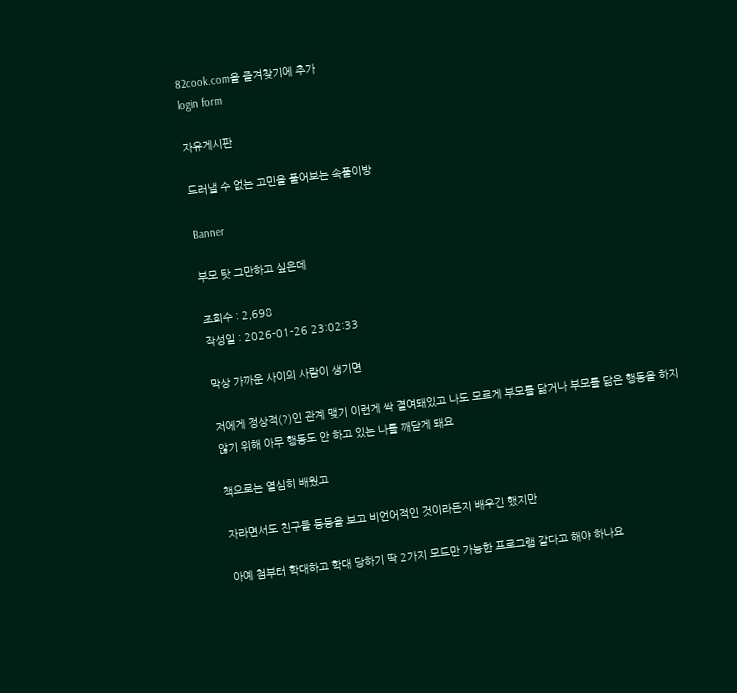82cook.com을 즐겨찾기에 추가
login form

자유게시판

드러낼 수 없는 고민을 풀어보는 속풀이방

Banner

부모 탓 그만하고 싶은데

조회수 : 2,698
작성일 : 2026-01-26 23:02:33

막상 가까운 사이의 사람이 생기면

저에게 정상적(?)인 관계 맺기 이런게 싹 결여돼있고 나도 모르게 부모를 닮거나 부모를 닮은 행동을 하지 않기 위해 아무 행동도 안 하고 있는 나를 깨닫게 돼요

책으로는 열심히 배웠고

자라면서도 친구들 등등을 보고 비언어적인 것이라든지 배우긴 했지만

아예 첨부터 학대하고 학대 당하기 딱 2가지 모드만 가능한 프로그램 같다고 해야 하나요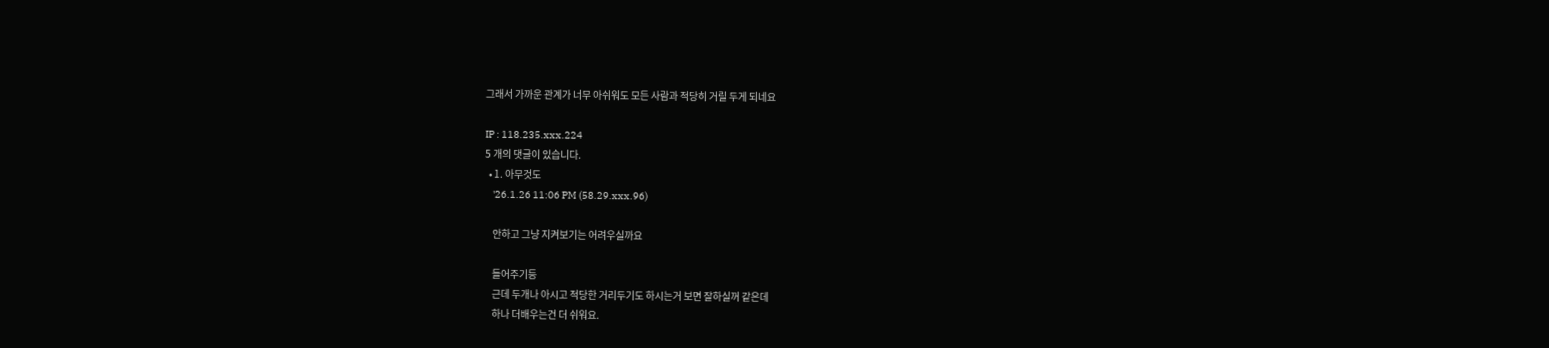그래서 가까운 관계가 너무 아쉬워도 모든 사람과 적당히 거릴 두게 되네요

IP : 118.235.xxx.224
5 개의 댓글이 있습니다.
  • 1. 아무것도
    '26.1.26 11:06 PM (58.29.xxx.96)

    안하고 그냥 지켜보기는 어려우실까요

    들어주기등
    근데 두개나 아시고 적당한 거리두기도 하시는거 보면 잘하실꺼 같은데
    하나 더배우는건 더 쉬워요.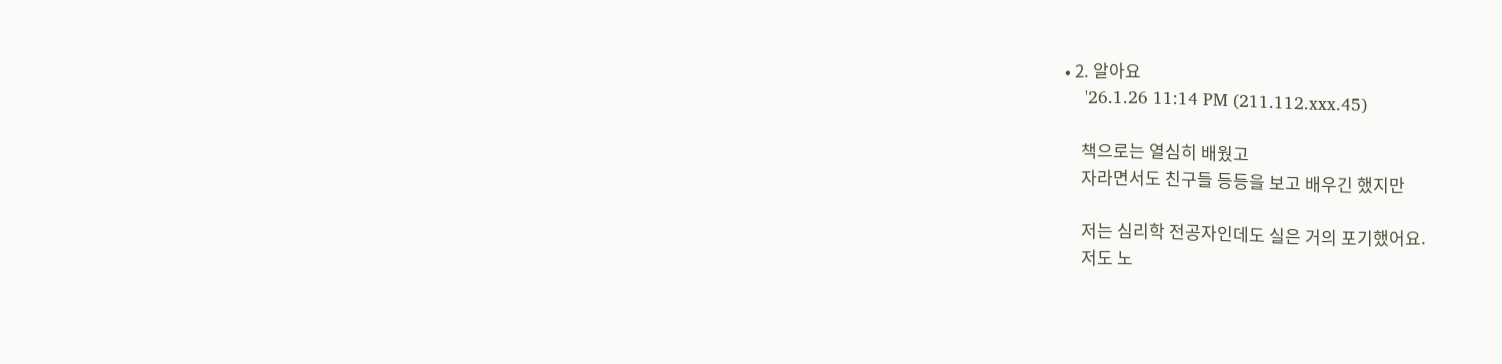• 2. 알아요
    '26.1.26 11:14 PM (211.112.xxx.45)

    책으로는 열심히 배웠고
    자라면서도 친구들 등등을 보고 배우긴 했지만

    저는 심리학 전공자인데도 실은 거의 포기했어요.
    저도 노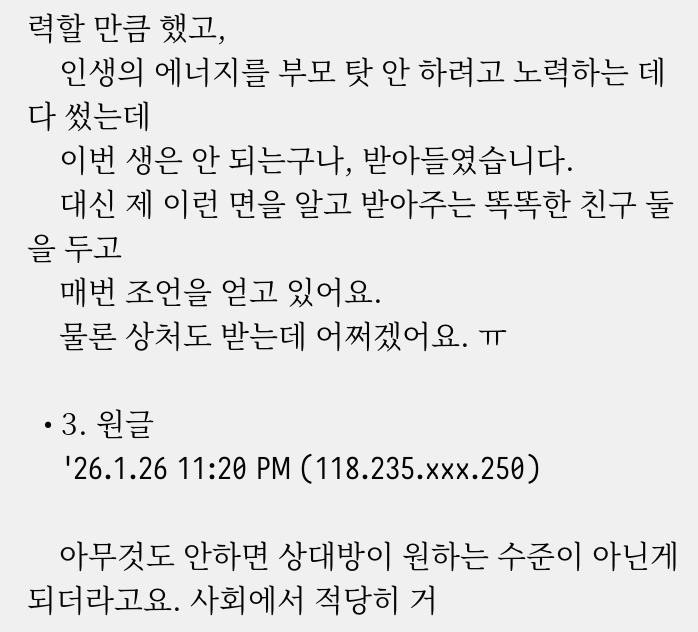력할 만큼 했고,
    인생의 에너지를 부모 탓 안 하려고 노력하는 데 다 썼는데
    이번 생은 안 되는구나, 받아들였습니다.
    대신 제 이런 면을 알고 받아주는 똑똑한 친구 둘을 두고
    매번 조언을 얻고 있어요.
    물론 상처도 받는데 어쩌겠어요. ㅠ

  • 3. 원글
    '26.1.26 11:20 PM (118.235.xxx.250)

    아무것도 안하면 상대방이 원하는 수준이 아닌게 되더라고요. 사회에서 적당히 거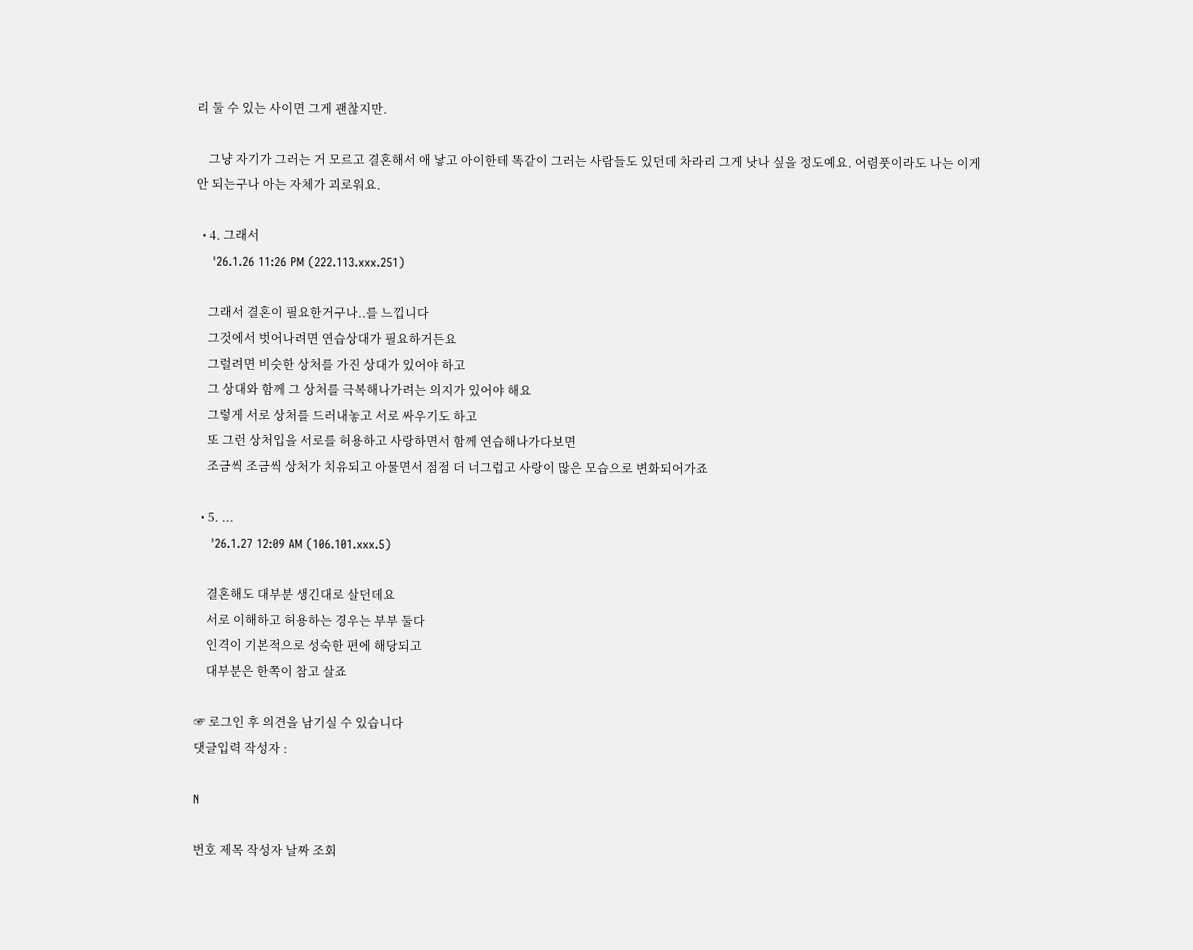리 둘 수 있는 사이면 그게 괜찮지만.

    그냥 자기가 그러는 거 모르고 결혼해서 애 낳고 아이한테 똑같이 그러는 사람들도 있던데 차라리 그게 낫나 싶을 정도예요. 어렴풋이라도 나는 이게 안 되는구나 아는 자체가 괴로워요.

  • 4. 그래서
    '26.1.26 11:26 PM (222.113.xxx.251)

    그래서 결혼이 필요한거구나..를 느낍니다
    그것에서 벗어나려면 연습상대가 필요하거든요
    그럴려면 비슷한 상처를 가진 상대가 있어야 하고
    그 상대와 함께 그 상처를 극복해나가려는 의지가 있어야 해요
    그렇게 서로 상처를 드러내놓고 서로 싸우기도 하고
    또 그런 상처입을 서로를 허용하고 사랑하면서 함께 연습해나가다보면
    조금씩 조금씩 상처가 치유되고 아물면서 점점 더 너그럽고 사랑이 많은 모습으로 변화되어가죠

  • 5. ...
    '26.1.27 12:09 AM (106.101.xxx.5)

    결혼해도 대부분 생긴대로 살던데요
    서로 이해하고 허용하는 경우는 부부 둘다
    인격이 기본적으로 성숙한 편에 해당되고
    대부분은 한쪽이 참고 살죠

☞ 로그인 후 의견을 남기실 수 있습니다
댓글입력 작성자 :

N

번호 제목 작성자 날짜 조회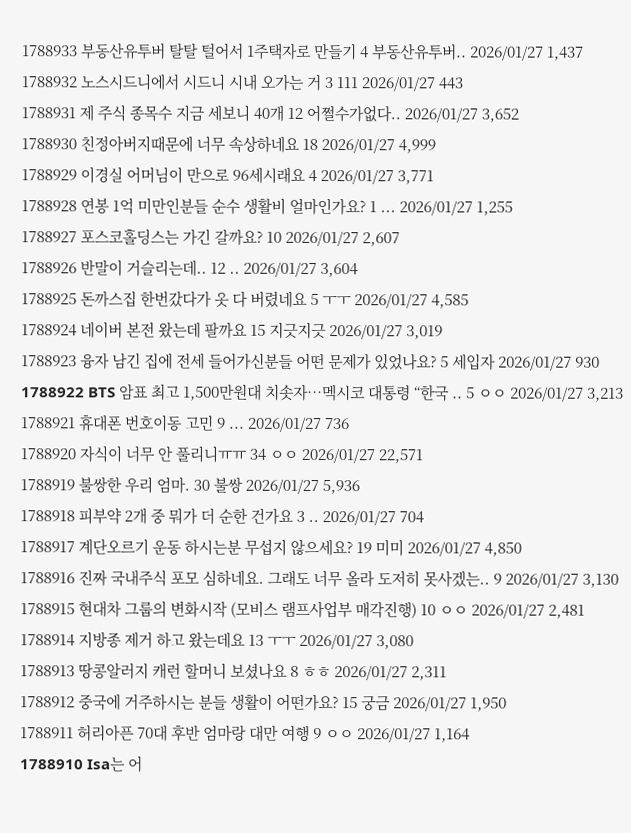1788933 부동산유투버 탈탈 털어서 1주택자로 만들기 4 부동산유투버.. 2026/01/27 1,437
1788932 노스시드니에서 시드니 시내 오가는 거 3 111 2026/01/27 443
1788931 제 주식 종목수 지금 세보니 40개 12 어쩔수가없다.. 2026/01/27 3,652
1788930 친정아버지때문에 너무 속상하네요 18 2026/01/27 4,999
1788929 이경실 어머님이 만으로 96세시래요 4 2026/01/27 3,771
1788928 연봉 1억 미만인분들 순수 생활비 얼마인가요? 1 ... 2026/01/27 1,255
1788927 포스코홀딩스는 가긴 갈까요? 10 2026/01/27 2,607
1788926 반말이 거슬리는데.. 12 .. 2026/01/27 3,604
1788925 돈까스집 한번갔다가 옷 다 버렸네요 5 ㅜㅜ 2026/01/27 4,585
1788924 네이버 본전 왔는데 팔까요 15 지긋지긋 2026/01/27 3,019
1788923 융자 남긴 집에 전세 들어가신분들 어떤 문제가 있었나요? 5 세입자 2026/01/27 930
1788922 BTS 암표 최고 1,500만원대 치솟자…멕시코 대통령 “한국 .. 5 ㅇㅇ 2026/01/27 3,213
1788921 휴대폰 번호이동 고민 9 ... 2026/01/27 736
1788920 자식이 너무 안 풀리니ㅠㅠ 34 ㅇㅇ 2026/01/27 22,571
1788919 불쌍한 우리 엄마. 30 불쌍 2026/01/27 5,936
1788918 피부약 2개 중 뭐가 더 순한 건가요 3 .. 2026/01/27 704
1788917 계단오르기 운동 하시는분 무섭지 않으세요? 19 미미 2026/01/27 4,850
1788916 진짜 국내주식 포모 심하네요. 그래도 너무 올라 도저히 못사겠는.. 9 2026/01/27 3,130
1788915 현대차 그룹의 변화시작 (모비스 램프사업부 매각진행) 10 ㅇㅇ 2026/01/27 2,481
1788914 지방종 제거 하고 왔는데요 13 ㅜㅜ 2026/01/27 3,080
1788913 땅콩알러지 캐런 할머니 보셨나요 8 ㅎㅎ 2026/01/27 2,311
1788912 중국에 거주하시는 분들 생활이 어떤가요? 15 궁금 2026/01/27 1,950
1788911 허리아픈 70대 후반 엄마랑 대만 여행 9 ㅇㅇ 2026/01/27 1,164
1788910 Isa는 어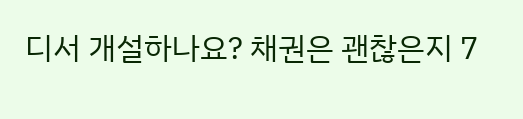디서 개설하나요? 채권은 괜찮은지 7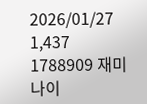2026/01/27 1,437
1788909 재미나이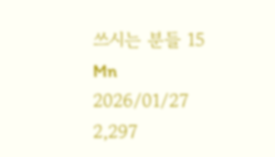쓰시는 분들 15 Mn 2026/01/27 2,297